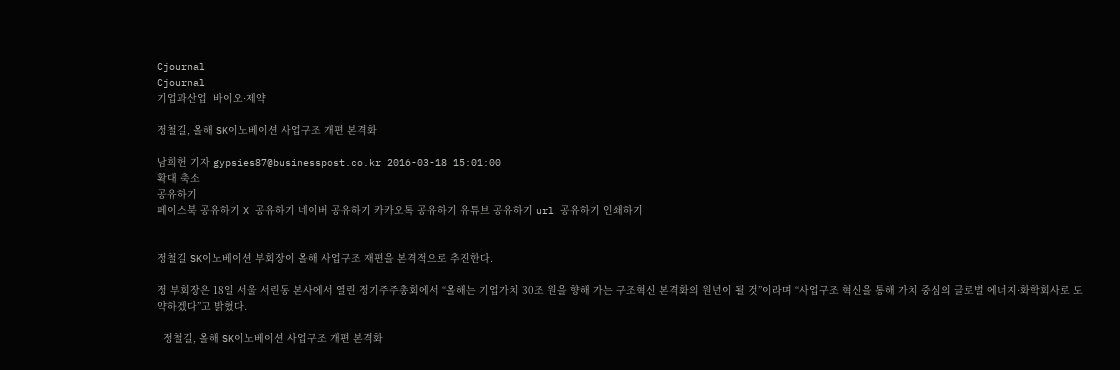Cjournal
Cjournal
기업과산업  바이오·제약

정철길, 올해 SK이노베이션 사업구조 개편 본격화

남희헌 기자 gypsies87@businesspost.co.kr 2016-03-18 15:01:00
확대 축소
공유하기
페이스북 공유하기 X 공유하기 네이버 공유하기 카카오톡 공유하기 유튜브 공유하기 url 공유하기 인쇄하기


정철길 SK이노베이션 부회장이 올해 사업구조 재편을 본격적으로 추진한다.

정 부회장은 18일 서울 서린동 본사에서 열린 정기주주총회에서 “올해는 기업가치 30조 원을 향해 가는 구조혁신 본격화의 원년이 될 것”이라며 “사업구조 혁신을 통해 가치 중심의 글로벌 에너지·화학회사로 도약하겠다”고 밝혔다.

  정철길, 올해 SK이노베이션 사업구조 개편 본격화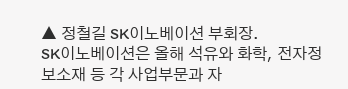▲ 정철길 SK이노베이션 부회장.
SK이노베이션은 올해 석유와 화학, 전자정보소재 등 각 사업부문과 자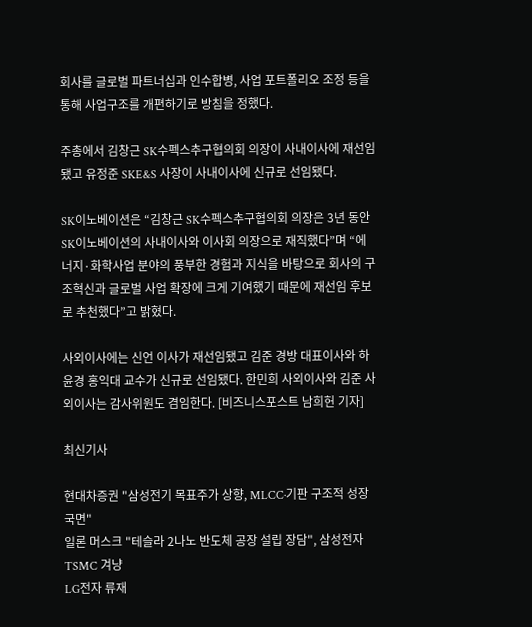회사를 글로벌 파트너십과 인수합병, 사업 포트폴리오 조정 등을 통해 사업구조를 개편하기로 방침을 정했다.

주총에서 김창근 SK수펙스추구협의회 의장이 사내이사에 재선임됐고 유정준 SKE&S 사장이 사내이사에 신규로 선임됐다.

SK이노베이션은 “김창근 SK수펙스추구협의회 의장은 3년 동안 SK이노베이션의 사내이사와 이사회 의장으로 재직했다”며 “에너지·화학사업 분야의 풍부한 경험과 지식을 바탕으로 회사의 구조혁신과 글로벌 사업 확장에 크게 기여했기 때문에 재선임 후보로 추천했다”고 밝혔다.

사외이사에는 신언 이사가 재선임됐고 김준 경방 대표이사와 하윤경 홍익대 교수가 신규로 선임됐다. 한민희 사외이사와 김준 사외이사는 감사위원도 겸임한다. [비즈니스포스트 남희헌 기자]

최신기사

현대차증권 "삼성전기 목표주가 상향, MLCC·기판 구조적 성장 국면"
일론 머스크 "테슬라 2나노 반도체 공장 설립 장담", 삼성전자 TSMC 겨냥
LG전자 류재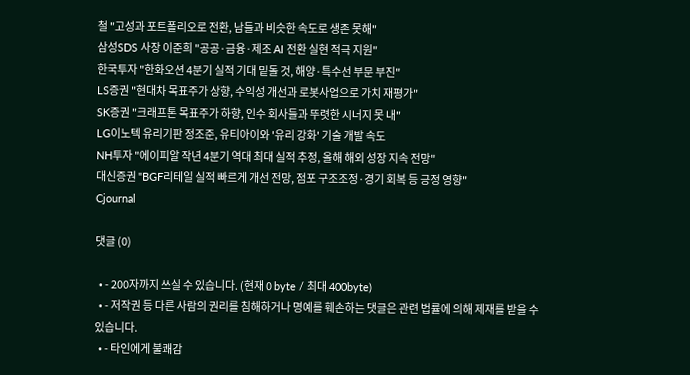철 "고성과 포트폴리오로 전환, 남들과 비슷한 속도로 생존 못해"
삼성SDS 사장 이준희 "공공·금융·제조 AI 전환 실현 적극 지원"
한국투자 "한화오션 4분기 실적 기대 밑돌 것, 해양·특수선 부문 부진"
LS증권 "현대차 목표주가 상향, 수익성 개선과 로봇사업으로 가치 재평가"
SK증권 "크래프톤 목표주가 하향, 인수 회사들과 뚜렷한 시너지 못 내"
LG이노텍 유리기판 정조준, 유티아이와 '유리 강화' 기술 개발 속도
NH투자 "에이피알 작년 4분기 역대 최대 실적 추정, 올해 해외 성장 지속 전망"
대신증권 "BGF리테일 실적 빠르게 개선 전망, 점포 구조조정·경기 회복 등 긍정 영향"
Cjournal

댓글 (0)

  • - 200자까지 쓰실 수 있습니다. (현재 0 byte / 최대 400byte)
  • - 저작권 등 다른 사람의 권리를 침해하거나 명예를 훼손하는 댓글은 관련 법률에 의해 제재를 받을 수 있습니다.
  • - 타인에게 불쾌감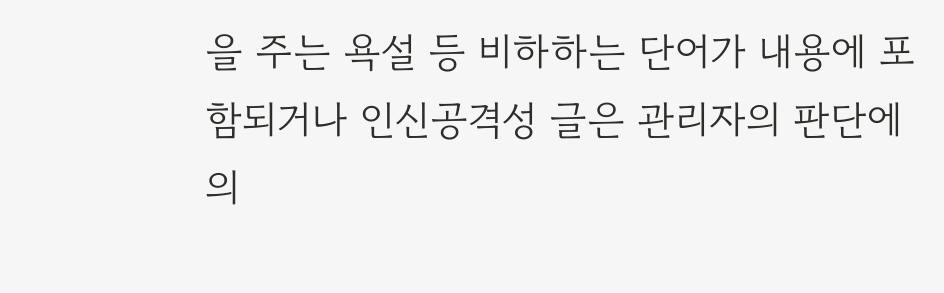을 주는 욕설 등 비하하는 단어가 내용에 포함되거나 인신공격성 글은 관리자의 판단에 의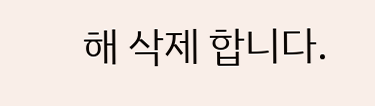해 삭제 합니다.